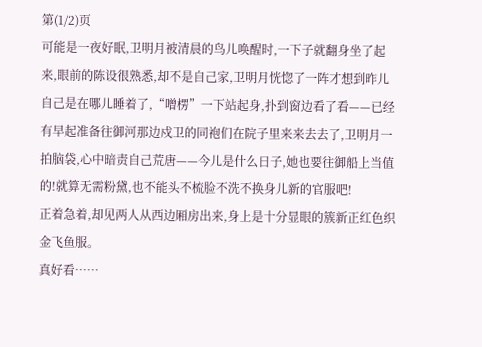第(1/2)页
可能是一夜好眠,卫明月被清晨的鸟儿唤醒时,一下子就翻身坐了起来,眼前的陈设很熟悉,却不是自己家,卫明月恍惚了一阵才想到昨儿自己是在哪儿睡着了,“噌楞”一下站起身,扑到窗边看了看——已经有早起准备往御河那边戍卫的同袍们在院子里来来去去了,卫明月一拍脑袋,心中暗责自己荒唐——今儿是什么日子,她也要往御船上当值的!就算无需粉黛,也不能头不梳脸不洗不换身儿新的官服吧!
正着急着,却见两人从西边厢房出来,身上是十分显眼的簇新正红色织金飞鱼服。
真好看……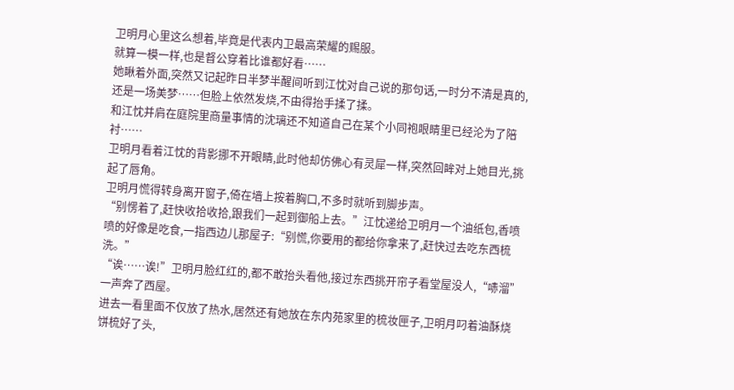卫明月心里这么想着,毕竟是代表内卫最高荣耀的赐服。
就算一模一样,也是督公穿着比谁都好看……
她瞅着外面,突然又记起昨日半梦半醒间听到江忱对自己说的那句话,一时分不清是真的,还是一场美梦……但脸上依然发烧,不由得抬手揉了揉。
和江忱并肩在庭院里商量事情的沈璃还不知道自己在某个小同袍眼睛里已经沦为了陪衬……
卫明月看着江忱的背影挪不开眼睛,此时他却仿佛心有灵犀一样,突然回眸对上她目光,挑起了唇角。
卫明月慌得转身离开窗子,倚在墙上按着胸口,不多时就听到脚步声。
“别愣着了,赶快收拾收拾,跟我们一起到御船上去。”江忱递给卫明月一个油纸包,香喷喷的好像是吃食,一指西边儿那屋子:“别慌,你要用的都给你拿来了,赶快过去吃东西梳洗。”
“诶……诶!”卫明月脸红红的,都不敢抬头看他,接过东西挑开帘子看堂屋没人,“哧溜”一声奔了西屋。
进去一看里面不仅放了热水,居然还有她放在东内苑家里的梳妆匣子,卫明月叼着油酥烧饼梳好了头,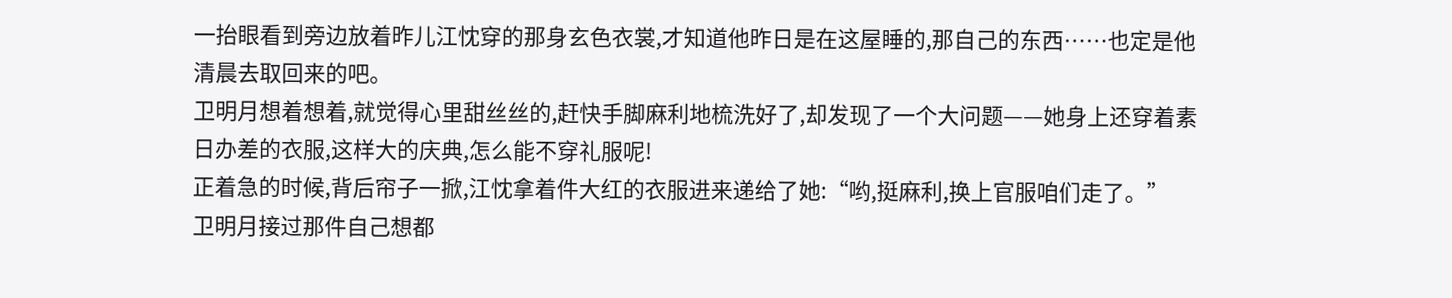一抬眼看到旁边放着昨儿江忱穿的那身玄色衣裳,才知道他昨日是在这屋睡的,那自己的东西……也定是他清晨去取回来的吧。
卫明月想着想着,就觉得心里甜丝丝的,赶快手脚麻利地梳洗好了,却发现了一个大问题——她身上还穿着素日办差的衣服,这样大的庆典,怎么能不穿礼服呢!
正着急的时候,背后帘子一掀,江忱拿着件大红的衣服进来递给了她:“哟,挺麻利,换上官服咱们走了。”
卫明月接过那件自己想都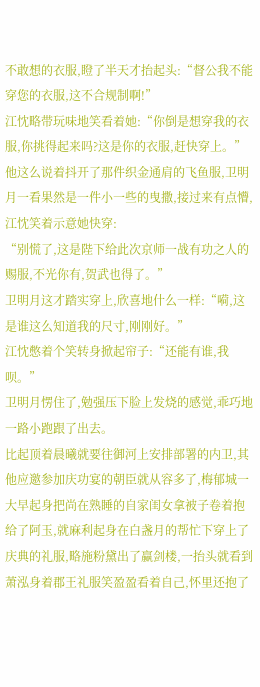不敢想的衣服,瞪了半天才抬起头:“督公我不能穿您的衣服,这不合规制啊!”
江忱略带玩味地笑看着她:“你倒是想穿我的衣服,你挑得起来吗?这是你的衣服,赶快穿上。”他这么说着抖开了那件织金通肩的飞鱼服,卫明月一看果然是一件小一些的曳撒,接过来有点懵,江忱笑着示意她快穿:
“别慌了,这是陛下给此次京师一战有功之人的赐服,不光你有,贺武也得了。”
卫明月这才踏实穿上,欣喜地什么一样:“嗬,这是谁这么知道我的尺寸,刚刚好。”
江忱憋着个笑转身掀起帘子:“还能有谁,我呗。”
卫明月愣住了,勉强压下脸上发烧的感觉,乖巧地一路小跑跟了出去。
比起顶着晨曦就要往御河上安排部署的内卫,其他应邀参加庆功宴的朝臣就从容多了,梅郁城一大早起身把尚在熟睡的自家闺女拿被子卷着抱给了阿玉,就麻利起身在白盏月的帮忙下穿上了庆典的礼服,略施粉黛出了赢剑楼,一抬头就看到萧泓身着郡王礼服笑盈盈看着自己,怀里还抱了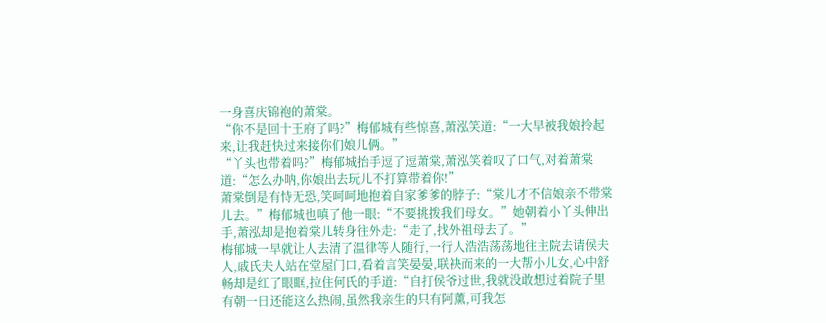一身喜庆锦袍的萧棠。
“你不是回十王府了吗?”梅郁城有些惊喜,萧泓笑道:“一大早被我娘拎起来,让我赶快过来接你们娘儿俩。”
“丫头也带着吗?”梅郁城抬手逗了逗萧棠,萧泓笑着叹了口气,对着萧棠道:“怎么办呐,你娘出去玩儿不打算带着你!”
萧棠倒是有恃无恐,笑呵呵地抱着自家爹爹的脖子:“棠儿才不信娘亲不带棠儿去。”梅郁城也嗔了他一眼:“不要挑拨我们母女。”她朝着小丫头伸出手,萧泓却是抱着棠儿转身往外走:“走了,找外祖母去了。”
梅郁城一早就让人去清了温律等人随行,一行人浩浩荡荡地往主院去请侯夫人,戚氏夫人站在堂屋门口,看着言笑晏晏,联袂而来的一大帮小儿女,心中舒畅却是红了眼眶,拉住何氏的手道:“自打侯爷过世,我就没敢想过着院子里有朝一日还能这么热闹,虽然我亲生的只有阿薰,可我怎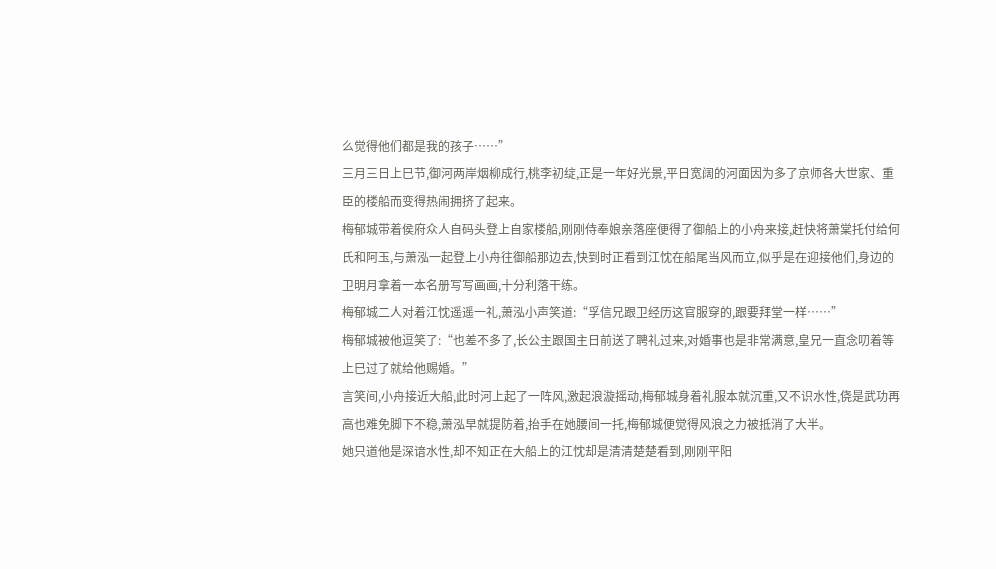么觉得他们都是我的孩子……”
三月三日上巳节,御河两岸烟柳成行,桃李初绽,正是一年好光景,平日宽阔的河面因为多了京师各大世家、重臣的楼船而变得热闹拥挤了起来。
梅郁城带着侯府众人自码头登上自家楼船,刚刚侍奉娘亲落座便得了御船上的小舟来接,赶快将萧棠托付给何氏和阿玉,与萧泓一起登上小舟往御船那边去,快到时正看到江忱在船尾当风而立,似乎是在迎接他们,身边的卫明月拿着一本名册写写画画,十分利落干练。
梅郁城二人对着江忱遥遥一礼,萧泓小声笑道:“孚信兄跟卫经历这官服穿的,跟要拜堂一样……”
梅郁城被他逗笑了:“也差不多了,长公主跟国主日前送了聘礼过来,对婚事也是非常满意,皇兄一直念叨着等上巳过了就给他赐婚。”
言笑间,小舟接近大船,此时河上起了一阵风,激起浪漩摇动,梅郁城身着礼服本就沉重,又不识水性,侥是武功再高也难免脚下不稳,萧泓早就提防着,抬手在她腰间一托,梅郁城便觉得风浪之力被抵消了大半。
她只道他是深谙水性,却不知正在大船上的江忱却是清清楚楚看到,刚刚平阳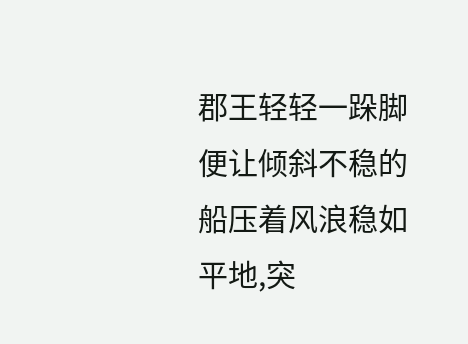郡王轻轻一跺脚便让倾斜不稳的船压着风浪稳如平地,突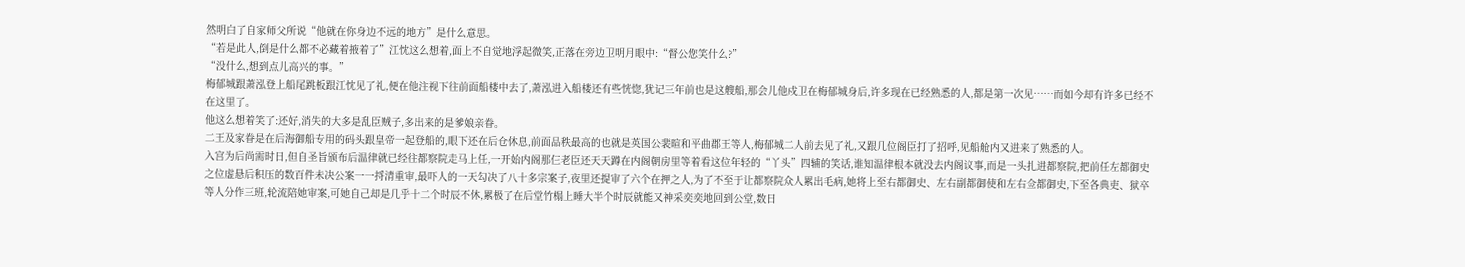然明白了自家师父所说“他就在你身边不远的地方”是什么意思。
“若是此人,倒是什么都不必藏着掖着了”江忱这么想着,面上不自觉地浮起微笑,正落在旁边卫明月眼中:“督公您笑什么?”
“没什么,想到点儿高兴的事。”
梅郁城跟萧泓登上船尾跳板跟江忱见了礼,便在他注视下往前面船楼中去了,萧泓进入船楼还有些恍惚,犹记三年前也是这艘船,那会儿他戍卫在梅郁城身后,许多现在已经熟悉的人,都是第一次见……而如今却有许多已经不在这里了。
他这么想着笑了:还好,消失的大多是乱臣贼子,多出来的是爹娘亲眷。
二王及家眷是在后海御船专用的码头跟皇帝一起登船的,眼下还在后仓休息,前面品秩最高的也就是英国公裴暄和平曲郡王等人,梅郁城二人前去见了礼,又跟几位阁臣打了招呼,见船舱内又进来了熟悉的人。
入宫为后尚需时日,但自圣旨颁布后温律就已经往都察院走马上任,一开始内阁那仨老臣还天天蹲在内阁朝房里等着看这位年轻的“丫头”四辅的笑话,谁知温律根本就没去内阁议事,而是一头扎进都察院,把前任左都御史之位虚悬后积压的数百件未决公案一一捋清重审,最吓人的一天勾决了八十多宗案子,夜里还提审了六个在押之人,为了不至于让都察院众人累出毛病,她将上至右都御史、左右副都御使和左右佥都御史,下至各典吏、狱卒等人分作三班,轮流陪她审案,可她自己却是几乎十二个时辰不休,累极了在后堂竹榻上睡大半个时辰就能又神采奕奕地回到公堂,数日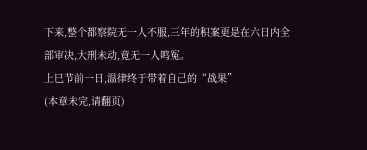下来,整个都察院无一人不服,三年的积案更是在六日内全部审决,大刑未动,竟无一人鸣冤。
上巳节前一日,温律终于带着自己的“战果”
(本章未完,请翻页)